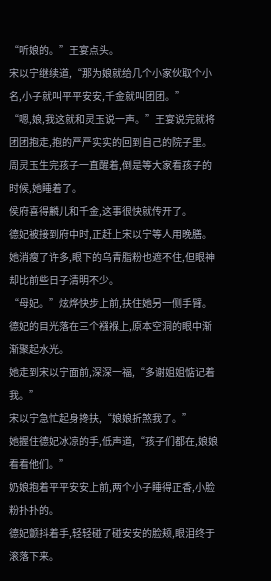“听娘的。”王宴点头。
宋以宁继续道,“那为娘就给几个小家伙取个小名,小子就叫平平安安,千金就叫团团。”
“嗯,娘,我这就和灵玉说一声。”王宴说完就将团团抱走,抱的严严实实的回到自己的院子里。
周灵玉生完孩子一直醒着,倒是等大家看孩子的时候,她睡着了。
侯府喜得麟儿和千金,这事很快就传开了。
德妃被接到府中时,正赶上宋以宁等人用晚膳。
她消瘦了许多,眼下的乌青脂粉也遮不住,但眼神却比前些日子清明不少。
“母妃。”炫烨快步上前,扶住她另一侧手臂。
德妃的目光落在三个襁褓上,原本空洞的眼中渐渐聚起水光。
她走到宋以宁面前,深深一福,“多谢姐姐惦记着我。”
宋以宁急忙起身搀扶,“娘娘折煞我了。”
她握住德妃冰凉的手,低声道,“孩子们都在,娘娘看看他们。”
奶娘抱着平平安安上前,两个小子睡得正香,小脸粉扑扑的。
德妃颤抖着手,轻轻碰了碰安安的脸颊,眼泪终于滚落下来。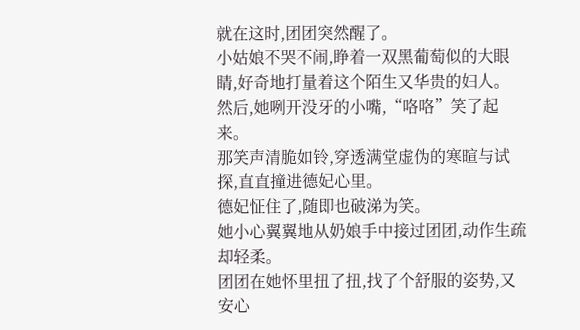就在这时,团团突然醒了。
小姑娘不哭不闹,睁着一双黑葡萄似的大眼睛,好奇地打量着这个陌生又华贵的妇人。
然后,她咧开没牙的小嘴,“咯咯”笑了起来。
那笑声清脆如铃,穿透满堂虚伪的寒暄与试探,直直撞进德妃心里。
德妃怔住了,随即也破涕为笑。
她小心翼翼地从奶娘手中接过团团,动作生疏却轻柔。
团团在她怀里扭了扭,找了个舒服的姿势,又安心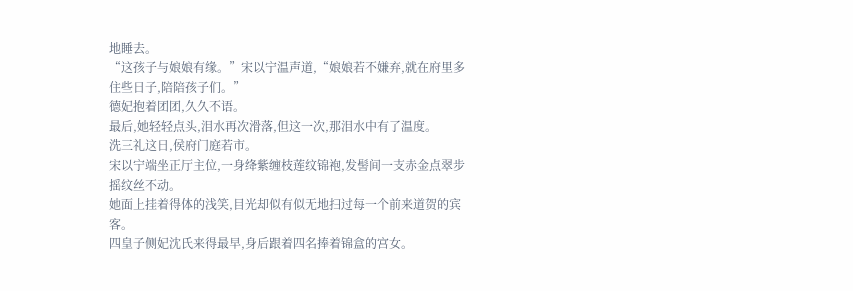地睡去。
“这孩子与娘娘有缘。”宋以宁温声道,“娘娘若不嫌弃,就在府里多住些日子,陪陪孩子们。”
德妃抱着团团,久久不语。
最后,她轻轻点头,泪水再次滑落,但这一次,那泪水中有了温度。
洗三礼这日,侯府门庭若市。
宋以宁端坐正厅主位,一身绛紫缠枝莲纹锦袍,发髻间一支赤金点翠步摇纹丝不动。
她面上挂着得体的浅笑,目光却似有似无地扫过每一个前来道贺的宾客。
四皇子侧妃沈氏来得最早,身后跟着四名捧着锦盒的宫女。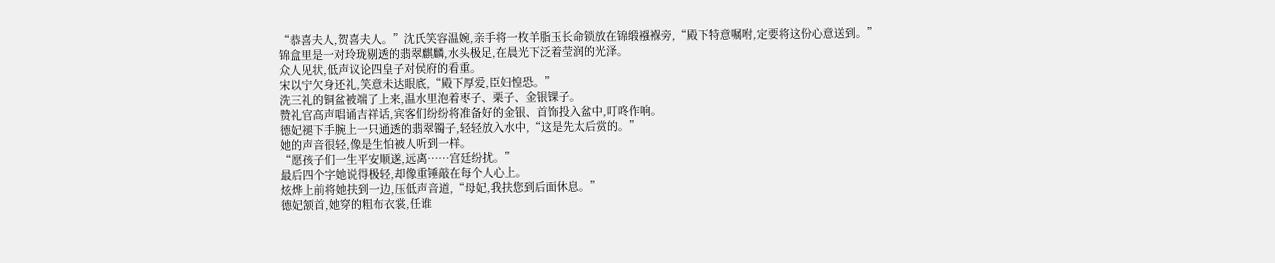“恭喜夫人,贺喜夫人。”沈氏笑容温婉,亲手将一枚羊脂玉长命锁放在锦缎襁褓旁,“殿下特意嘱咐,定要将这份心意送到。”
锦盒里是一对玲珑剔透的翡翠麒麟,水头极足,在晨光下泛着莹润的光泽。
众人见状,低声议论四皇子对侯府的看重。
宋以宁欠身还礼,笑意未达眼底,“殿下厚爱,臣妇惶恐。”
洗三礼的铜盆被端了上来,温水里泡着枣子、栗子、金银锞子。
赞礼官高声唱诵吉祥话,宾客们纷纷将准备好的金银、首饰投入盆中,叮咚作响。
德妃褪下手腕上一只通透的翡翠镯子,轻轻放入水中,“这是先太后赏的。”
她的声音很轻,像是生怕被人听到一样。
“愿孩子们一生平安顺遂,远离……宫廷纷扰。”
最后四个字她说得极轻,却像重锤敲在每个人心上。
炫烨上前将她扶到一边,压低声音道,“母妃,我扶您到后面休息。”
德妃颔首,她穿的粗布衣裳,任谁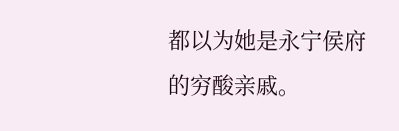都以为她是永宁侯府的穷酸亲戚。